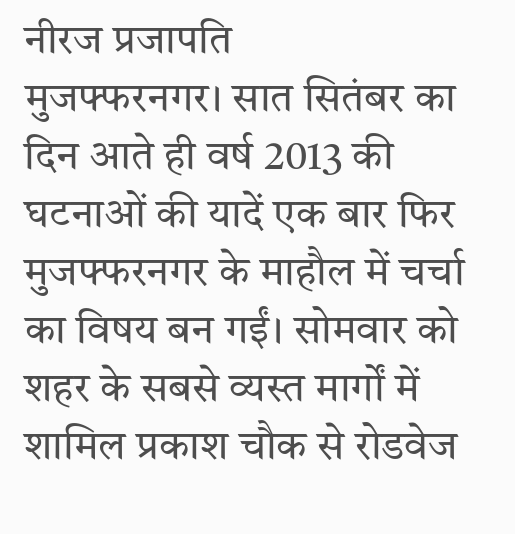नीरज प्रजापति
मुजफ्फरनगर। सात सितंबर का दिन आते ही वर्ष 2013 की घटनाओं की यादें एक बार फिर मुजफ्फरनगर के माहौल में चर्चा का विषय बन गईं। सोमवार को शहर के सबसे व्यस्त मार्गों में शामिल प्रकाश चौक से रोडवेज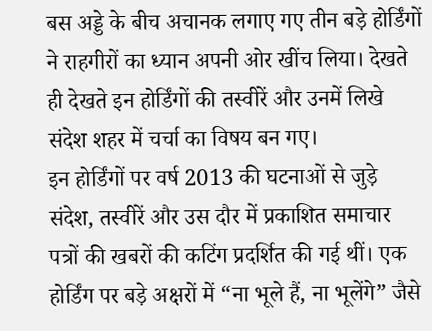बस अड्डे के बीच अचानक लगाए गए तीन बड़े होर्डिंगों ने राहगीरों का ध्यान अपनी ओर खींच लिया। देखते ही देखते इन होर्डिंगों की तस्वीरें और उनमें लिखे संदेश शहर में चर्चा का विषय बन गए।
इन होर्डिंगों पर वर्ष 2013 की घटनाओं से जुड़े संदेश, तस्वीरें और उस दौर में प्रकाशित समाचार पत्रों की खबरों की कटिंग प्रदर्शित की गई थीं। एक होर्डिंग पर बड़े अक्षरों में “ना भूले हैं, ना भूलेंगे” जैसे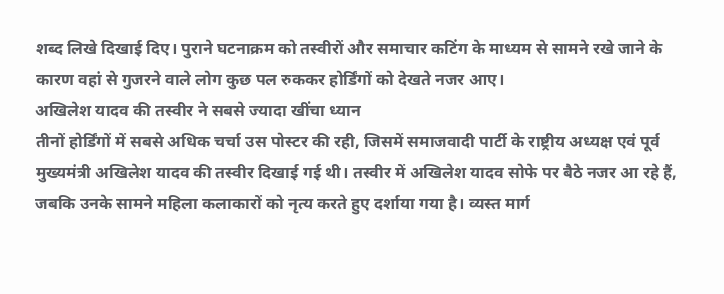शब्द लिखे दिखाई दिए। पुराने घटनाक्रम को तस्वीरों और समाचार कटिंग के माध्यम से सामने रखे जाने के कारण वहां से गुजरने वाले लोग कुछ पल रुककर होर्डिंगों को देखते नजर आए।
अखिलेश यादव की तस्वीर ने सबसे ज्यादा खींचा ध्यान
तीनों होर्डिंगों में सबसे अधिक चर्चा उस पोस्टर की रही, जिसमें समाजवादी पार्टी के राष्ट्रीय अध्यक्ष एवं पूर्व मुख्यमंत्री अखिलेश यादव की तस्वीर दिखाई गई थी। तस्वीर में अखिलेश यादव सोफे पर बैठे नजर आ रहे हैं, जबकि उनके सामने महिला कलाकारों को नृत्य करते हुए दर्शाया गया है। व्यस्त मार्ग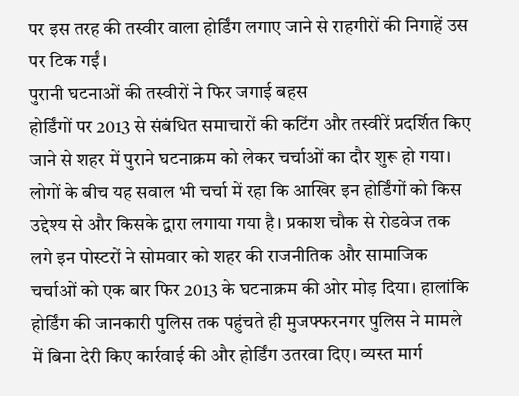पर इस तरह की तस्वीर वाला होर्डिंग लगाए जाने से राहगीरों की निगाहें उस पर टिक गईं।
पुरानी घटनाओं की तस्वीरों ने फिर जगाई बहस
होर्डिंगों पर 2013 से संबंधित समाचारों की कटिंग और तस्वीरें प्रदर्शित किए जाने से शहर में पुराने घटनाक्रम को लेकर चर्चाओं का दौर शुरू हो गया। लोगों के बीच यह सवाल भी चर्चा में रहा कि आखिर इन होर्डिंगों को किस उद्देश्य से और किसके द्वारा लगाया गया है। प्रकाश चौक से रोडवेज तक लगे इन पोस्टरों ने सोमवार को शहर की राजनीतिक और सामाजिक चर्चाओं को एक बार फिर 2013 के घटनाक्रम की ओर मोड़ दिया। हालांकि होर्डिंग की जानकारी पुलिस तक पहुंचते ही मुजफ्फरनगर पुलिस ने मामले में बिना देरी किए कार्रवाई की और होर्डिंग उतरवा दिए। व्यस्त मार्ग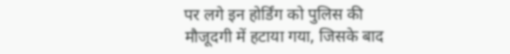पर लगे इन होर्डिंग को पुलिस की मौजूदगी में हटाया गया, जिसके बाद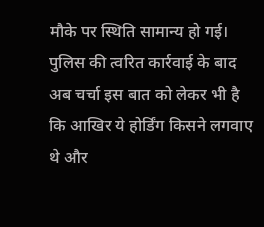मौके पर स्थिति सामान्य हो गई। पुलिस की त्वरित कार्रवाई के बाद अब चर्चा इस बात को लेकर भी है कि आखिर ये होर्डिंग किसने लगवाए थे और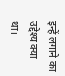इन्हें लगाने का उद्देश्य क्या था।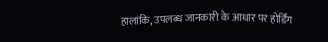हालांकि, उपलब्ध जानकारी के आधार पर होर्डिंग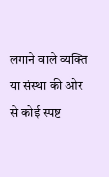लगाने वाले व्यक्ति या संस्था की ओर से कोई स्पष्ट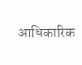आधिकारिक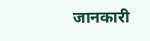जानकारी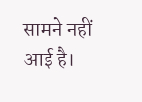सामने नहीं आई है।